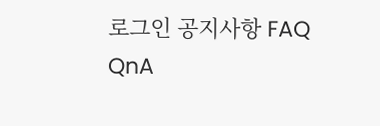로그인 공지사항 FAQ QnA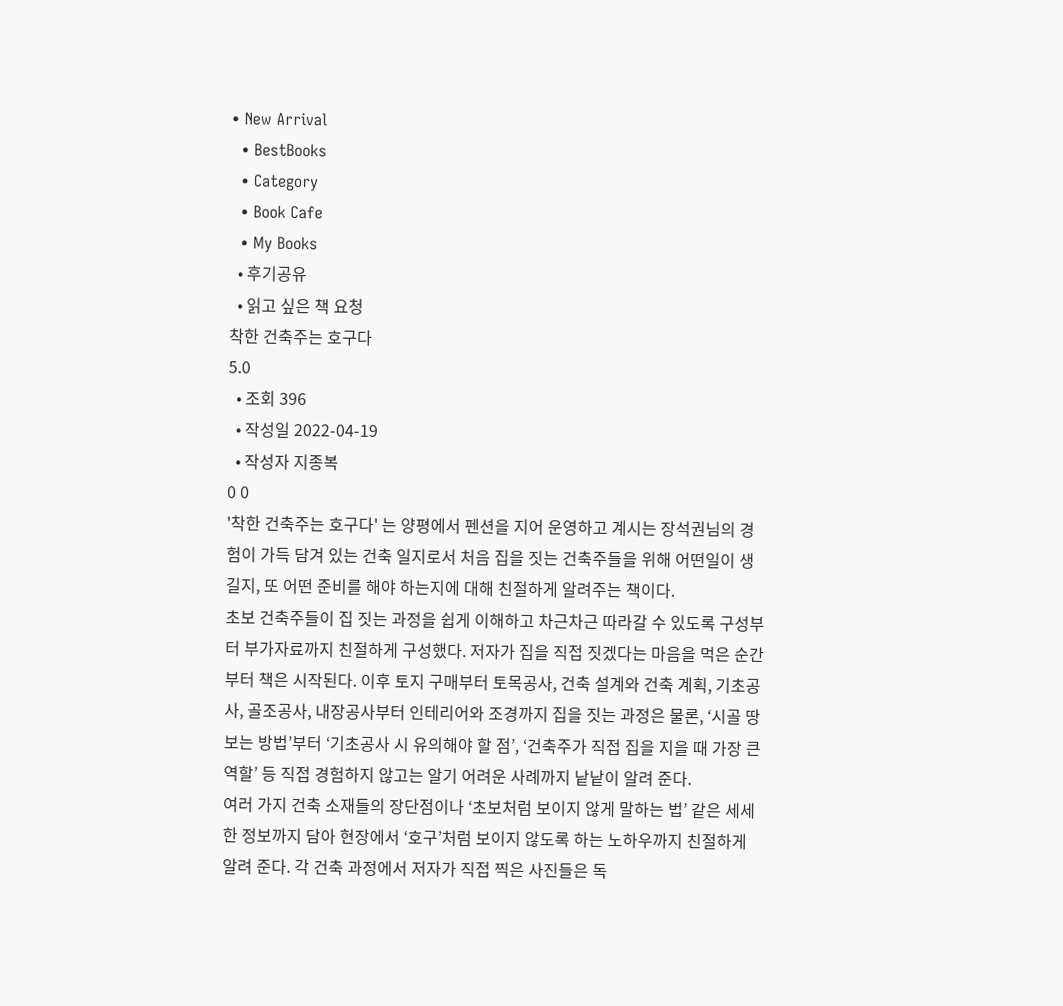• New Arrival
  • BestBooks
  • Category
  • Book Cafe
  • My Books
  • 후기공유
  • 읽고 싶은 책 요청
착한 건축주는 호구다
5.0
  • 조회 396
  • 작성일 2022-04-19
  • 작성자 지종복
0 0
'착한 건축주는 호구다' 는 양평에서 펜션을 지어 운영하고 계시는 장석권님의 경험이 가득 담겨 있는 건축 일지로서 처음 집을 짓는 건축주들을 위해 어떤일이 생길지, 또 어떤 준비를 해야 하는지에 대해 친절하게 알려주는 책이다.
초보 건축주들이 집 짓는 과정을 쉽게 이해하고 차근차근 따라갈 수 있도록 구성부터 부가자료까지 친절하게 구성했다. 저자가 집을 직접 짓겠다는 마음을 먹은 순간부터 책은 시작된다. 이후 토지 구매부터 토목공사, 건축 설계와 건축 계획, 기초공사, 골조공사, 내장공사부터 인테리어와 조경까지 집을 짓는 과정은 물론, ‘시골 땅 보는 방법’부터 ‘기초공사 시 유의해야 할 점’, ‘건축주가 직접 집을 지을 때 가장 큰 역할’ 등 직접 경험하지 않고는 알기 어려운 사례까지 낱낱이 알려 준다.
여러 가지 건축 소재들의 장단점이나 ‘초보처럼 보이지 않게 말하는 법’ 같은 세세한 정보까지 담아 현장에서 ‘호구’처럼 보이지 않도록 하는 노하우까지 친절하게 알려 준다. 각 건축 과정에서 저자가 직접 찍은 사진들은 독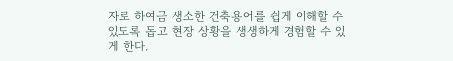자로 하여금 생소한 건축용어를 쉽게 이해할 수 있도록 돕고 현장 상황을 생생하게 경험할 수 있게 한다.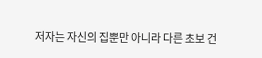저자는 자신의 집뿐만 아니라 다른 초보 건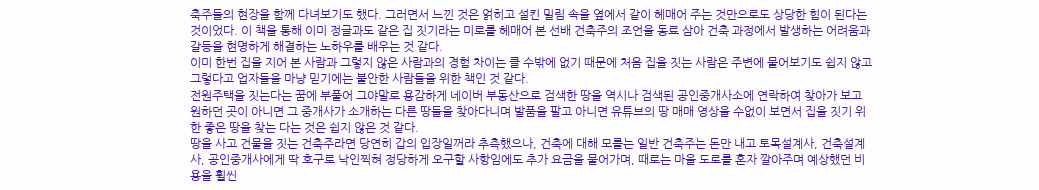축주들의 현장을 함께 다녀보기도 했다. 그러면서 느낀 것은 얽히고 설킨 밀림 속을 옆에서 같이 헤매어 주는 것만으로도 상당한 힘이 된다는 것이었다. 이 책을 통해 이미 정글과도 같은 집 짓기라는 미로를 헤매어 본 선배 건축주의 조언을 동료 삼아 건축 과정에서 발생하는 어려움과 갈등을 현명하게 해결하는 노하우를 배우는 것 같다.
이미 한번 집을 지어 본 사람과 그렇지 않은 사람과의 경험 차이는 클 수밖에 없기 때문에 처음 집을 짓는 사람은 주변에 물어보기도 쉽지 않고 그렇다고 업자들을 마냥 믿기에는 불안한 사람들을 위한 책인 것 같다.
전원주택을 짓는다는 꿈에 부풀어 그야말로 용감하게 네이버 부동산으로 검색한 땅을 역시나 검색된 공인중개사소에 연락하여 찾아가 보고 원하던 곳이 아니면 그 중개사가 소개하는 다른 땅들을 찾아다니며 발품을 팔고 아니면 유튜브의 땅 매매 영상을 수없이 보면서 집을 짓기 위한 좋은 땅을 찾는 다는 것은 쉽지 않은 것 같다.
땅을 사고 건물을 짓는 건축주라면 당연히 갑의 입장일꺼라 추측했으나, 건축에 대해 모를는 일반 건축주는 돈만 내고 토목설계사, 건축설계사, 공인중개사에게 딱 호구로 낙인찍혀 정당하게 오구할 사항임에도 추가 요금을 물어가며, 때로는 마을 도로를 혼자 깔아주며 예상했던 비용을 휠씬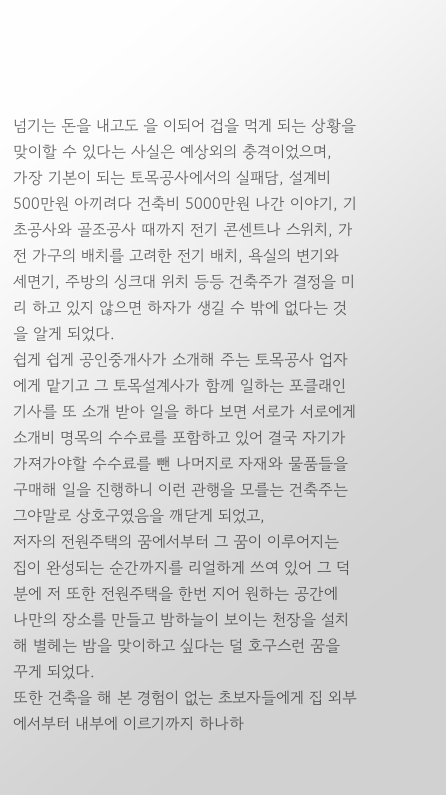넘기는 돈을 내고도 을 이되어 겁을 먹게 되는 상황을 맞이할 수 있다는 사실은 예상외의 충격이었으며,
가장 기본이 되는 토목공사에서의 실패담, 설계비 500만원 아끼려다 건축비 5000만원 나간 이야기, 기초공사와 골조공사 때까지 전기 콘센트나 스위치, 가전 가구의 배치를 고려한 전기 배치, 욕실의 변기와 세면기, 주방의 싱크대 위치 등등 건축주가 결정을 미리 하고 있지 않으면 하자가 생길 수 밖에 없다는 것을 알게 되었다.
쉽게 쉽게 공인중개사가 소개해 주는 토목공사 업자에게 맡기고 그 토목설계사가 함께 일하는 포클래인 기사를 또 소개 받아 일을 하다 보면 서로가 서로에게 소개비 명목의 수수료를 포함하고 있어 결국 자기가 가져가야할 수수료를 뺀 나머지로 자재와 물품들을 구매해 일을 진행하니 이런 관행을 모를는 건축주는 그야말로 상호구였음을 깨닫게 되었고,
저자의 전원주택의 꿈에서부터 그 꿈이 이루어지는 집이 완성되는 순간까지를 리얼하게 쓰여 있어 그 덕분에 저 또한 전원주택을 한번 지어 원하는 공간에 나만의 장소를 만들고 밤하늘이 보이는 천장을 설치해 별헤는 밤을 맞이하고 싶다는 덜 호구스런 꿈을 꾸게 되었다.
또한 건축을 해 본 경험이 없는 초보자들에게 집 외부에서부터 내부에 이르기까지 하나하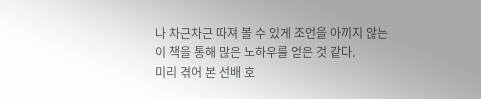나 차근차근 따져 볼 수 있게 조언을 아끼지 않는 이 책을 통해 많은 노하우를 얻은 것 같다.
미리 겪어 본 선배 호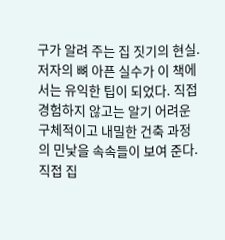구가 알려 주는 집 짓기의 현실.
저자의 뼈 아픈 실수가 이 책에서는 유익한 팁이 되었다. 직접 경험하지 않고는 알기 어려운 구체적이고 내밀한 건축 과정의 민낯을 속속들이 보여 준다. 직접 집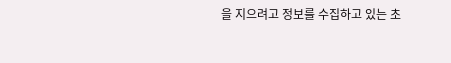을 지으려고 정보를 수집하고 있는 초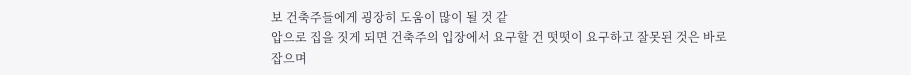보 건축주들에게 굉장히 도움이 많이 될 것 같
압으로 집을 짓게 되면 건축주의 입장에서 요구할 건 떳떳이 요구하고 잘못된 것은 바로 잡으며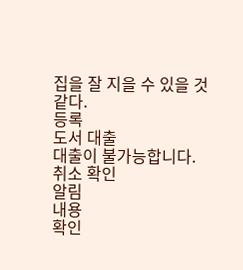집을 잘 지을 수 있을 것 같다.
등록
도서 대출
대출이 불가능합니다.
취소 확인
알림
내용
확인